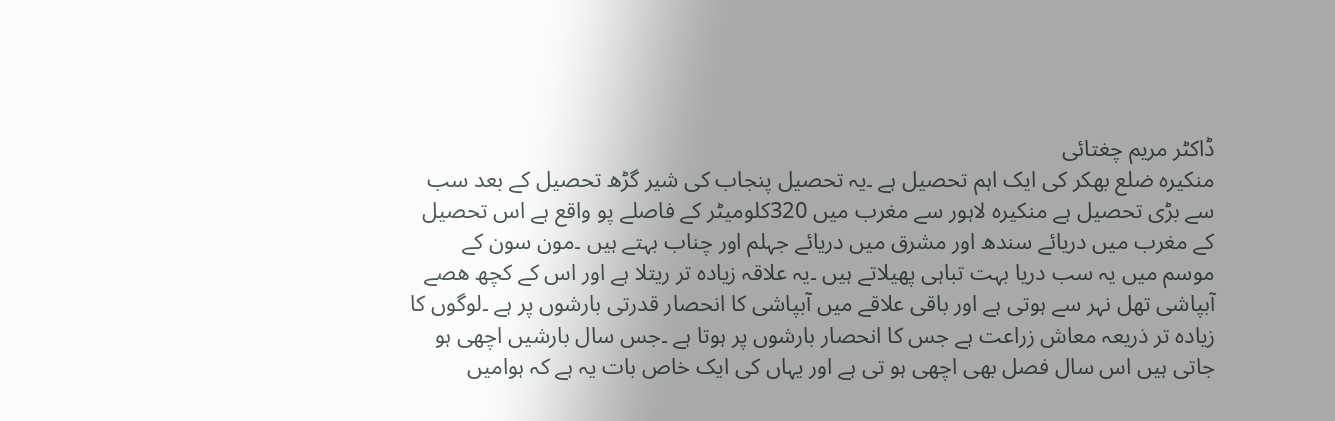ڈاکٹر مریم چغتائی
منکیرہ ضلع بھکر کی ایک اہم تحصیل ہے ۔یہ تحصیل پنجاب کی شیر گڑھ تحصیل کے بعد سب سے بڑی تحصیل ہے منکیرہ لاہور سے مغرب میں 320کلومیٹر کے فاصلے پو واقع ہے اس تحصیل کے مغرب میں دریائے سندھ اور مشرق میں دریائے جہلم اور چناب بہتے ہیں ۔مون سون کے موسم میں یہ سب دریا بہت تباہی پھیلاتے ہیں ۔یہ علاقہ زیادہ تر ریتلا ہے اور اس کے کچھ ھصے آبپاشی تھل نہر سے ہوتی ہے اور باقی علاقے میں آبپاشی کا انحصار قدرتی بارشوں پر ہے ۔لوگوں کا زیادہ تر ذریعہ معاش زراعت ہے جس کا انحصار بارشوں پر ہوتا ہے ۔جس سال بارشیں اچھی ہو جاتی ہیں اس سال فصل بھی اچھی ہو تی ہے اور یہاں کی ایک خاص بات یہ ہے کہ ہوامیں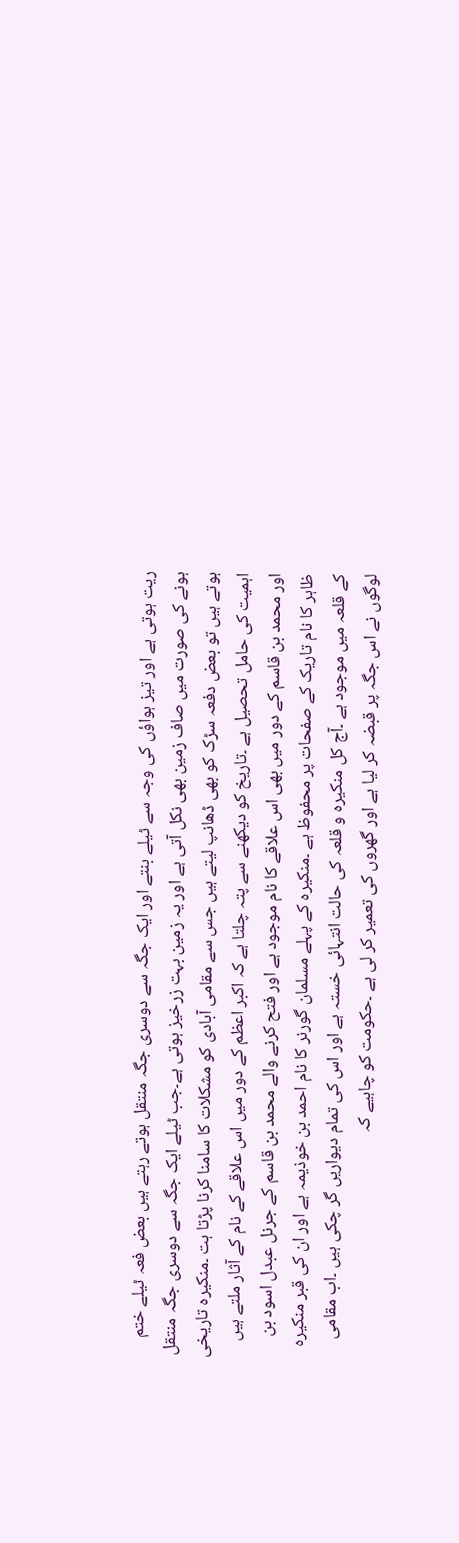ریت ہوتی ہے اور تیز ہواؤں کی وجہ سے ٹیلے بنتے اور ایک جگہ سے دوسری جگہ منتقل ہوتے رہتے ہیں بعض فعہ ٹیلے ختم ہونے کی صورت میں صاف زمین بھی نکل آتی ہے اور یہ زمین بہت زرخیز ہوتی ہے۔جب ٹیلے ایک جگہ سے دوسری جگہ منتقل ہوتے ہیں تو بعض دفعہ سڑک کو بھی ڈھانپ لیتے ہیں جس سے مقامی آبادی کو مشکلات کا سامنا کرنا پڑتا ہت ۔منکیرہ تاریخی اہمیت کی حامل تحصیل ہے ۔تاریخ کو دیکھنے سے پتہ چلتا ہے کہ اکبر اعظم کے دور میں اس علاقے کے نام کے آثار ملتے ہیں اور محمد بن قاسم کے دور میں بھی اس علاقے کا نام موجود ہے اور فتح کرنے والے محمد بن قاسم کے جرنل عبدل اسود بن ظاہر کا نام تاریک کے صفحات پر محفوظ ہے ۔منکیرہ کے پہلے مسلمان گورنر کا نام احمد بن خوذیمہ ہے اور ان کی قبر منکیرہ کے قلعہ میں موجود ہے ۔آج کل منکیرہ و قلعہ کی حالت انتہائی خستہ ہے اور اس کی تمام دیواریں گر چکی ہیں ۔اب مقامی لوگوں نے اس جگہ پر قبضہ کر لیا ہے اور گھروں کی تعمیر کر لی ہے ۔حکومت کو چاہیے کہ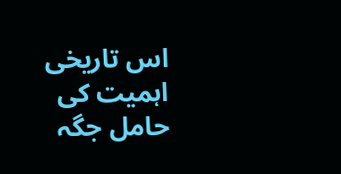اس تاریخی اہمیت کی حامل جگہ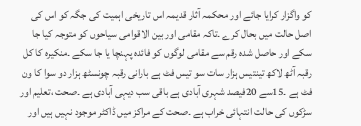کو واگزار کرایا جائے اور محکمہ آثار قدیمہ اس تاریخی اہمیت کی جگہ کو اس کی اصل حالت میں بحال کرے ۔تاکہ مقامی اور بین الاقوامی سیاحوں کو متوجہ کیا جا سکے اور حاصل شدہ رقم سے مقامی لوگوں کو فائدہ پہنچا یا جا سکے ۔منکیرہ کا کل رقبہ آٹھ لاکھ تینتیس ہزار سات سو تیس فٹ ہے بارانی رقبہ چونسٹھ ہزار دو سوا کا ون فٹ ہے ۔15سے 20فیصد شہری آبادی ہے باقی سب دیہی آبادی ہے ۔صحت ،تعلیم اور سڑکوں کی حالت انتہائی خراب ہے ۔صحت کے مراکز میں ڈاکٹر موجود نہیں ہیں اور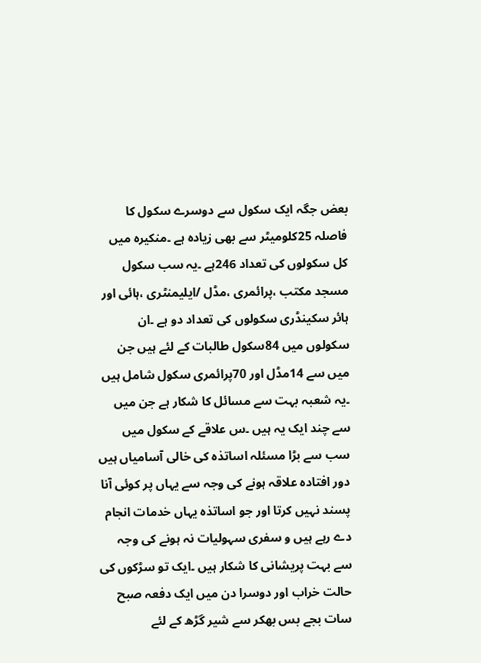بعض جگہ ایک سکول سے دوسرے سکول کا فاصلہ 25کلومیٹر سے بھی زیادہ ہے ۔منکیرہ میں کل سکولوں کی تعداد 246ہے ۔یہ سب سکول مسجد مکتب ،پرائمری ،مڈل /ایلیمنٹری ،ہائی اور ہائر سکینڈری سکولوں کی تعداد دو ہے ۔ان سکولوں میں 84سکول طالبات کے لئے ہیں جن میں سے 14مڈل اور 70پرائمری سکول شامل ہیں ۔یہ شعبہ بہت سے مسائل کا شکار ہے جن میں سے چند ایک یہ ہیں ۔س علاقے کے سکول میں سب سے بڑا مسئلہ اساتذہ کی خالی آسامیاں ہیں دور افتادہ علاقہ ہونے کی وجہ سے یہاں پر کوئی آنا پسند نہیں کرتا اور جو اساتذہ یہاں خدمات انجام دے رہے ہیں و سفری سہولیات نہ ہونے کی وجہ سے بہت پریشانی کا شکار ہیں ۔ایک تو سڑکوں کی حالت خراب اور دوسرا دن میں ایک دفعہ صبح سات بجے بس بھکر سے شیر گڑھ کے لئے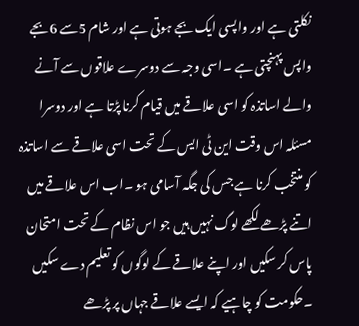نکلتی ہے اور واپسی ایک بجے ہوتی ہے اور شام 5سے 6بجے واپس پہنچتی ہے ۔اسی وجہ سے دوسرے علاقوں سے آنے والے اساتذہ کو اسی علاقے میں قیام کرنا پڑتا ہے اور دوسرا مسئلہ اس وقت این ٹی ایس کے تحت اسی علاقے سے اساتذہ کو منتخب کرنا ہے جس کی جگہ آسامی ہو ۔اب اس علاقے میں اتنے پڑھے لکھے لوگ نہیں ہیں جو اس نظام کے تحت امتحان پاس کر سکیں اور اپنے علاقے کے لوگوں کو تعلیم دے سکیں ۔حکومت کو چاہیے کہ ایسے علاقے جہاں پر پڑھے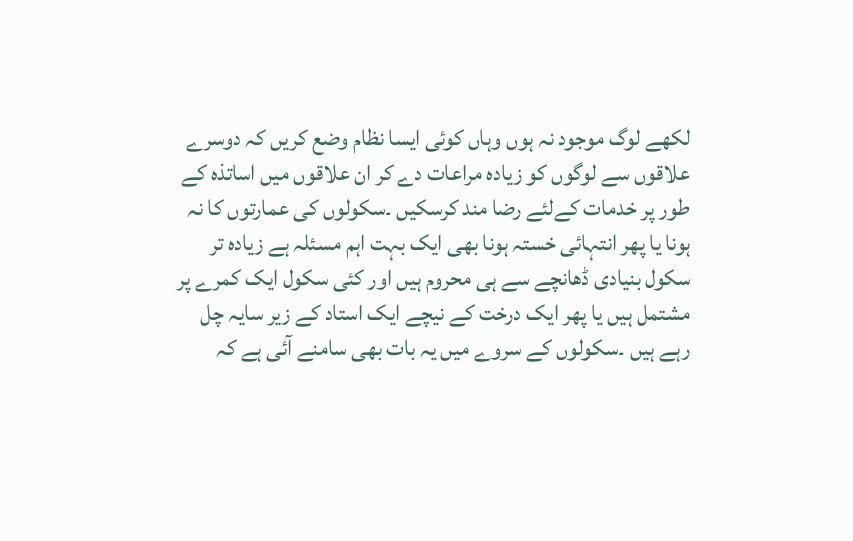لکھے لوگ موجود نہ ہوں وہاں کوئی ایسا نظام وضع کریں کہ دوسرے علاقوں سے لوگوں کو زیادہ مراعات دے کر ان علاقوں میں اساتذہ کے طور پر خدمات کےلئے رضا مند کرسکیں ۔سکولوں کی عمارتوں کا نہ ہونا یا پھر انتہائی خستہ ہونا بھی ایک بہت اہم مسئلہ ہے زیادہ تر سکول بنیادی ڈھانچے سے ہی محروم ہیں اور کئی سکول ایک کمرے پر مشتمل ہیں یا پھر ایک درخت کے نیچے ایک استاد کے زیر سایہ چل رہے ہیں ۔سکولوں کے سروے میں یہ بات بھی سامنے آئی ہے کہ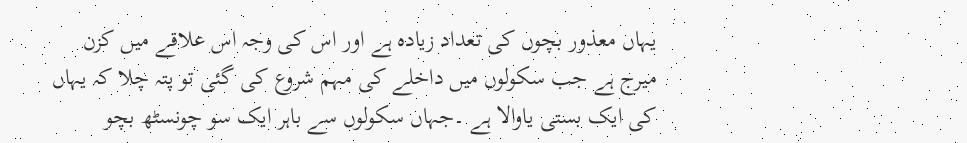یہاں معذور بچوں کی تعداد زیادہ ہے اور اس کی وجہ اس علاقے میں کزن میرج ہے جب سکولوں میں داخلے کی مہم شروع کی گئی تو پتہ چلا کہ یہاں کی ایک بستی یاوالا ہے ۔جہاں سکولوں سے باہر ایک سو چونسٹھ بچو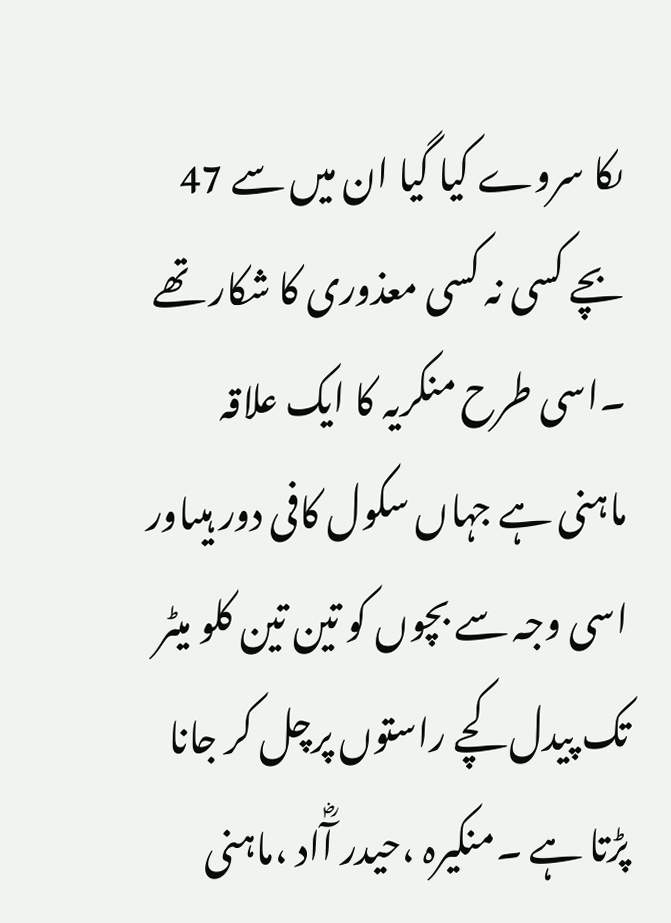ںکا سروے کیا گیا ان میں سے 47 بچے کسی نہ کسی معذوری کا شکار تھے ۔اسی طرح منکریہ کا ایک علاقہ ماہنی ہے جہاں سکول کافی دور ہیںاور اسی وجہ سے بچوں کو تین تین کلو میٹر تک پیدل کچے راستوں پرچل کر جانا پڑتا ہے ۔منکیرہ ،حیدر آؓاد ،ماہنی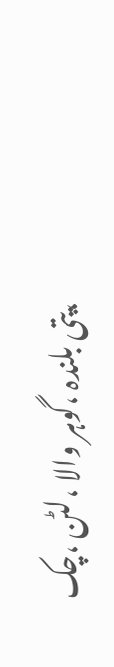،پتی بلندہ ،گوہر والا ،لٹن ،چک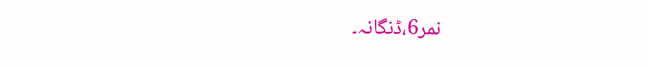نمر6،ڈنگانہ۔